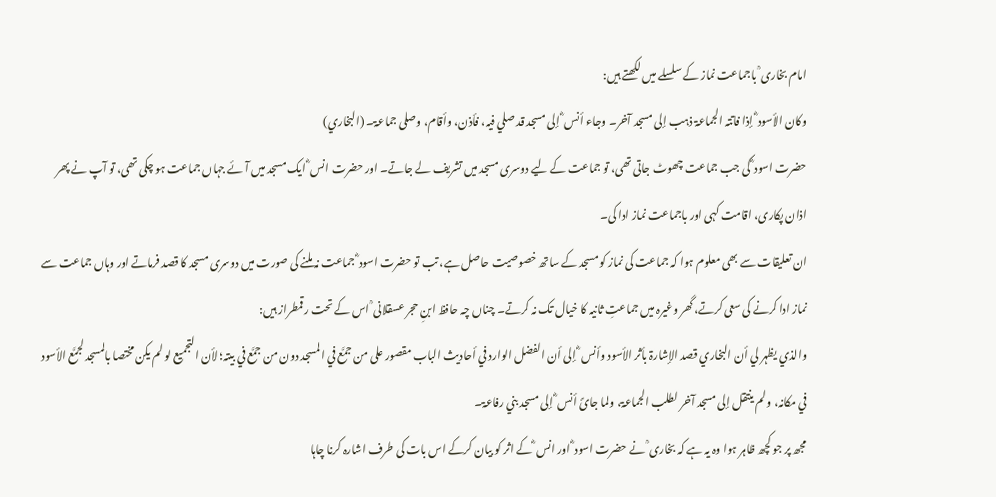امام بخاری ؒ باجماعت نماز کے سلسلے میں لکھتے ہیں:
وکان الأسود ؓ إذا فاتتہ الجماعۃ ذہب إلی مسجد آخر۔ وجاء أنس ؓ إلی مسجد قد صلي فیہ، فأذن، وأقام، وصلی جماعۃ۔ (البخاري)
حضرت اسود ؓ کی جب جماعت چھوٹ جاتی تھی، تو جماعت کے لیے دوسری مسجد میں تشریف لے جاتے۔ اور حضرت انس ؓ ایک مسجد میں آئے جہاں جماعت ہو چکی تھی، تو آپ نے پھر اذان پکاری، اقامت کہی اور باجماعت نماز ادا کی۔
ان تعلیقات سے بھی معلوم ہوا کہ جماعت کی نماز کو مسجد کے ساتھ خصوصیت حاصل ہے، تب تو حضرت اسود ؓ جماعت نہ ملنے کی صورت میں دوسری مسجد کا قصد فرماتے اور وہاں جماعت سے نماز ادا کرنے کی سعی کرتے، گھر وغیرہ میں جماعتِ ثانیہ کا خیال تک نہ کرتے۔ چناں چہ حافظ ابنِ حجر عسقلانی ؒ اس کے تحت رقمطراز ہیں:
والذي یظہر لي أن البخاري قصد الإشارۃ بأثر الأسود وأنس ؓ إلی أن الفضل الوارد في أحادیث الباب مقصور علی من جمَّع في المسجد دون من جمَّع في بیتہ؛ لأن التجمیع لو لم یکن مختصا بالمسجد لجمَّع الأسود في مکانہ، ولم ینتقل إلی مسجد آخر لطلب الجماعۃ، ولما جائَ أنس ؓ إلی مسجد بني رفاعۃ۔
مجھ پر جو کچھ ظاہر ہوا وہ یہ ہے کہ بخاری ؒ نے حضرت اسود ؓ اور انس ؓ کے اثر کو بیان کرکے اس بات کی طرف اشارہ کرنا چاہا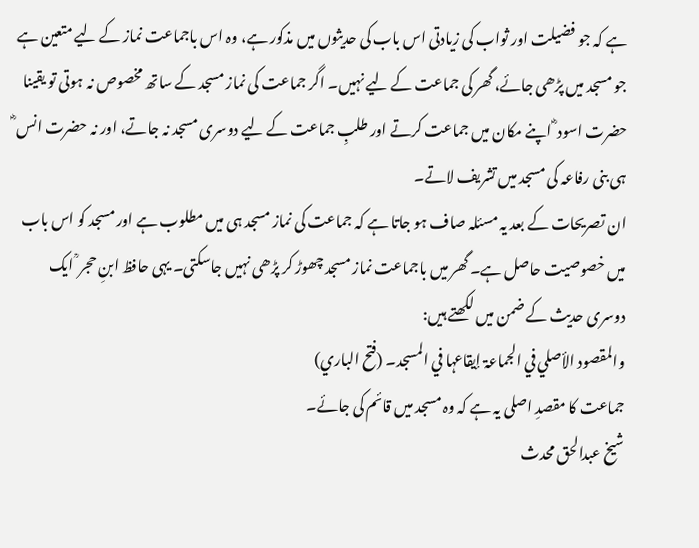ہے کہ جو فضیلت اور ثواب کی زیادتی اس باب کی حدیثوں میں مذکور ہے، وہ اس باجماعت نماز کے لیے متعین ہے جو مسجد میں پڑھی جائے، گھر کی جماعت کے لیے نہیں۔ اگر جماعت کی نماز مسجد کے ساتھ مخصوص نہ ہوتی تو یقینا حضرت اسود ؓ اپنے مکان میں جماعت کرتے اور طلبِ جماعت کے لیے دوسری مسجد نہ جاتے، اور نہ حضرت انس ؓ ہی بنی رفاعہ کی مسجد میں تشریف لاتے۔
ان تصریحات کے بعد یہ مسئلہ صاف ہو جاتا ہے کہ جماعت کی نماز مسجد ہی میں مطلوب ہے اور مسجد کو اس باب میں خصوصیت حاصل ہے۔ گھر میں باجماعت نماز مسجد چھوڑ کر پڑھی نہیں جاسکتی۔ یہی حافظ ابنِ حجر ؒ ایک دوسری حدیث کے ضمن میں لکھتے ہیں:
والمقصود الأصلي في الجماعۃ إیقاعہا في المسجد۔ (فتح الباري)
جماعت کا مقصدِ اصلی یہ ہے کہ وہ مسجد میں قائم کی جائے۔
شیخ عبدالحق محدث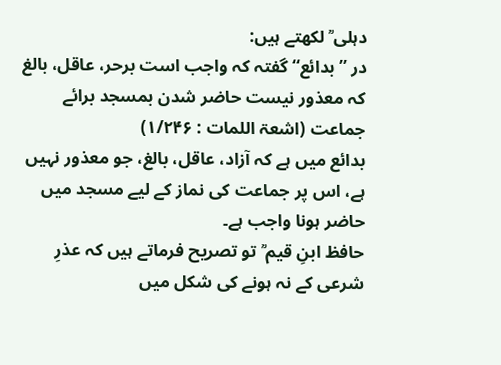دہلی ؒ لکھتے ہیں:
در ’’بدائع‘‘ گفتہ کہ واجب است برحر، عاقل، بالغ کہ معذور نیست حاضر شدن بمسجد برائے جماعت (اشعۃ اللمات : ۱/۲۴۶)
بدائع میں ہے کہ آزاد، عاقل، بالغ، جو معذور نہیں ہے، اس پر جماعت کی نماز کے لیے مسجد میں حاضر ہونا واجب ہے۔
حافظ ابنِ قیم ؒ تو تصریح فرماتے ہیں کہ عذرِ شرعی کے نہ ہونے کی شکل میں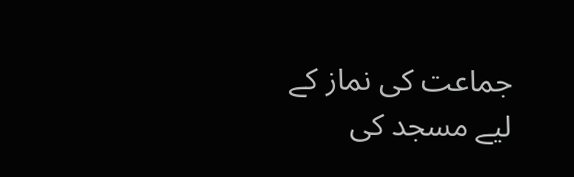جماعت کی نماز کے لیے مسجد کی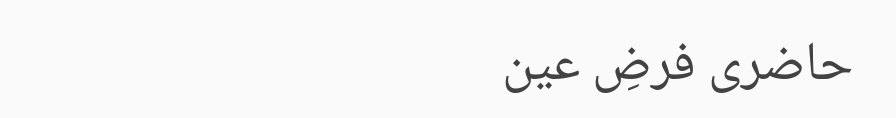حاضری فرضِ عین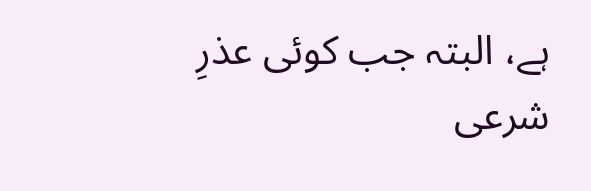ہے، البتہ جب کوئی عذرِ شرعی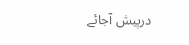درپیش آجائے